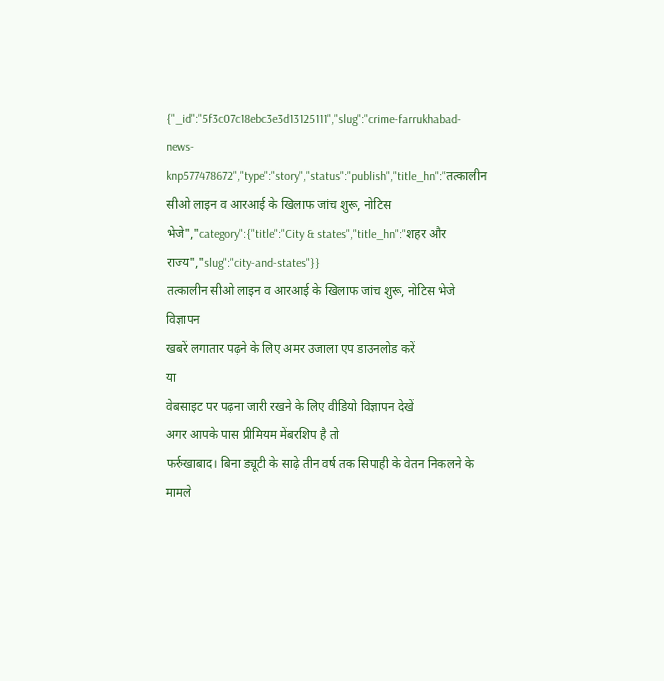{"_id":"5f3c07c18ebc3e3d13125111","slug":"crime-farrukhabad-news-knp577478672","type":"story","status":"publish","title_hn":"तत्कालीन सीओ लाइन व आरआई के खिलाफ जांच शुरू, नोटिस भेजे","category":{"title":"City & states","title_hn":"शहर और राज्य","slug":"city-and-states"}}
तत्कालीन सीओ लाइन व आरआई के खिलाफ जांच शुरू, नोटिस भेजे
विज्ञापन
खबरें लगातार पढ़ने के लिए अमर उजाला एप डाउनलोड करें
या
वेबसाइट पर पढ़ना जारी रखने के लिए वीडियो विज्ञापन देखें
अगर आपके पास प्रीमियम मेंबरशिप है तो
फर्रुखाबाद। बिना ड्यूटी के साढ़े तीन वर्ष तक सिपाही के वेतन निकलने के मामले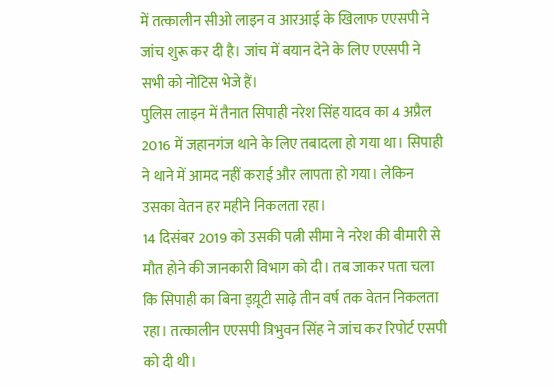में तत्कालीन सीओ लाइन व आरआई के खिलाफ एएसपी ने जांच शुरू कर दी है। जांच में बयान देने के लिए एएसपी ने सभी को नोटिस भेजे हैं।
पुलिस लाइन में तैनात सिपाही नरेश सिंह यादव का 4 अप्रैल 2016 में जहानगंज थाने के लिए तबादला हो गया था। सिपाही ने थाने में आमद नहीं कराई और लापता हो गया। लेकिन उसका वेतन हर महीने निकलता रहा।
14 दिसंबर 2019 को उसकी पत्नी सीमा ने नरेश की बीमारी से मौत होने की जानकारी विभाग को दी। तब जाकर पता चला कि सिपाही का बिना ड्य़ूटी साढ़े तीन वर्ष तक वेतन निकलता रहा। तत्कालीन एएसपी त्रिभुवन सिंह ने जांच कर रिपोर्ट एसपी को दी थी।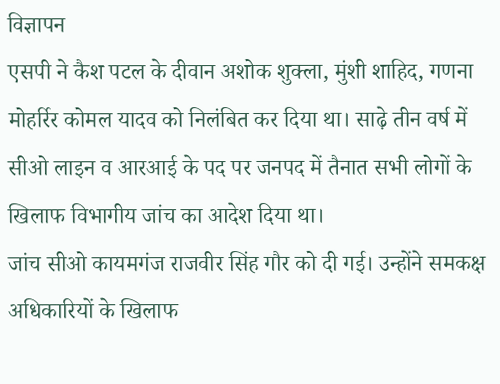विज्ञापन
एसपी ने कैश पटल के दीवान अशोक शुक्ला, मुंशी शाहिद, गणना मोहर्रिर कोमल यादव को निलंबित कर दिया था। साढ़े तीन वर्ष में सीओ लाइन व आरआई के पद पर जनपद में तैनात सभी लोगों के खिलाफ विभागीय जांच का आदेश दिया था।
जांच सीओ कायमगंज राजवीर सिंह गौर को दी गई। उन्होंने समकक्ष अधिकारियों के खिलाफ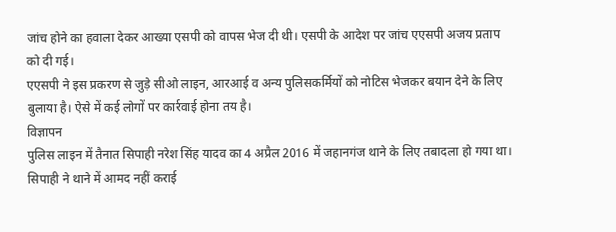जांच होने का हवाला देकर आख्या एसपी को वापस भेज दी थी। एसपी के आदेश पर जांच एएसपी अजय प्रताप को दी गई।
एएसपी ने इस प्रकरण से जुड़े सीओ लाइन, आरआई व अन्य पुलिसकर्मियों को नोटिस भेजकर बयान देने के लिए बुलाया है। ऐसे में कई लोगों पर कार्रवाई होना तय है।
विज्ञापन
पुलिस लाइन में तैनात सिपाही नरेश सिंह यादव का 4 अप्रैल 2016 में जहानगंज थाने के लिए तबादला हो गया था। सिपाही ने थाने में आमद नहीं कराई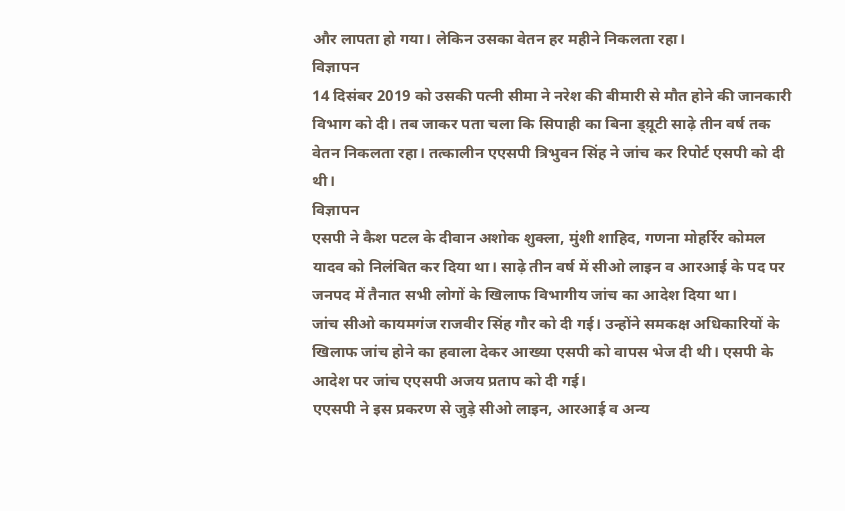और लापता हो गया। लेकिन उसका वेतन हर महीने निकलता रहा।
विज्ञापन
14 दिसंबर 2019 को उसकी पत्नी सीमा ने नरेश की बीमारी से मौत होने की जानकारी विभाग को दी। तब जाकर पता चला कि सिपाही का बिना ड्य़ूटी साढ़े तीन वर्ष तक वेतन निकलता रहा। तत्कालीन एएसपी त्रिभुवन सिंह ने जांच कर रिपोर्ट एसपी को दी थी।
विज्ञापन
एसपी ने कैश पटल के दीवान अशोक शुक्ला, मुंशी शाहिद, गणना मोहर्रिर कोमल यादव को निलंबित कर दिया था। साढ़े तीन वर्ष में सीओ लाइन व आरआई के पद पर जनपद में तैनात सभी लोगों के खिलाफ विभागीय जांच का आदेश दिया था।
जांच सीओ कायमगंज राजवीर सिंह गौर को दी गई। उन्होंने समकक्ष अधिकारियों के खिलाफ जांच होने का हवाला देकर आख्या एसपी को वापस भेज दी थी। एसपी के आदेश पर जांच एएसपी अजय प्रताप को दी गई।
एएसपी ने इस प्रकरण से जुड़े सीओ लाइन, आरआई व अन्य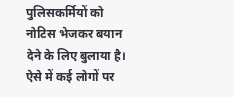पुलिसकर्मियों को नोटिस भेजकर बयान देने के लिए बुलाया है। ऐसे में कई लोगों पर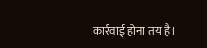कार्रवाई होना तय है।